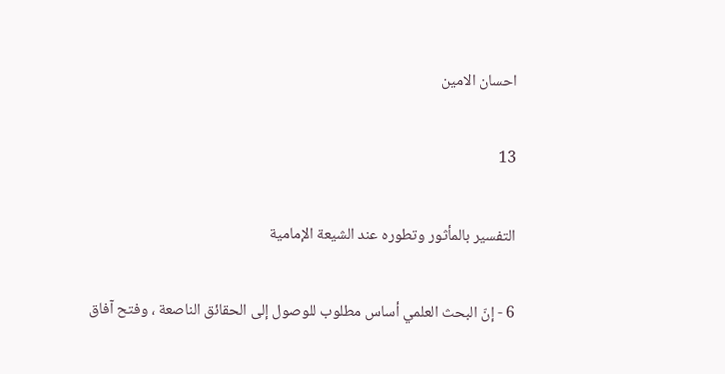احسان الامين

13

التفسير بالمأثور وتطوره عند الشيعة الإمامية

6 - إنّ البحث العلمي أساس مطلوب للوصول إلى الحقائق الناصعة ، وفتح آفاق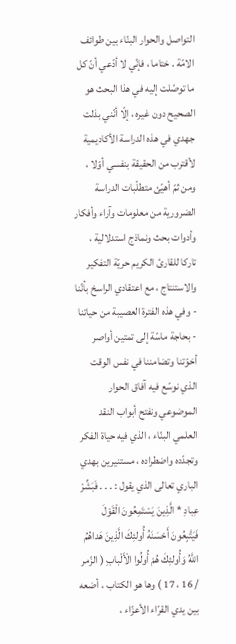التواصل والحوار البنّاء بين طوائف الامّة . ختاما ، فإنّي لا أدّعي أنّ كل ما توصّلت إليه في هذا البحث هو الصحيح دون غيره ، إلّا أنّني بذلت جهدي في هذه الدراسة الأكاديمية لأقترب من الحقيقة بنفسي أوّلا ، ومن ثمّ أهيّئ متطلّبات الدراسة الضرورية من معلومات وآراء وأفكار وأدوات بحث ونماذج استدلالية ، تاركا للقارئ الكريم حريّة التفكير والاستنتاج ، مع اعتقادي الراسخ بأنّنا - وفي هذه الفترة العصيبة من حياتنا - بحاجة ماسّة إلى تمتين أواصر أخوّتنا وتضامننا في نفس الوقت الذي نوسّع فيه آفاق الحوار الموضوعي ونفتح أبواب النقد العلمي البنّاء ، الذي فيه حياة الفكر وتجدّده واضطراده ، مستنيرين بهدي الباري تعالى الذي يقول : . . . فَبَشِّرْ عِبادِ * الَّذِينَ يَسْتَمِعُونَ الْقَوْلَ فَيَتَّبِعُونَ أَحْسَنَهُ أُولئِكَ الَّذِينَ هَداهُمُ اللَّهُ وَأُولئِكَ هُمْ أُولُوا الْأَلْبابِ ( الزّمر / 16 ، 17 ) وها هو الكتاب ، أضعه بين يدي القرّاء الأعزّاء ،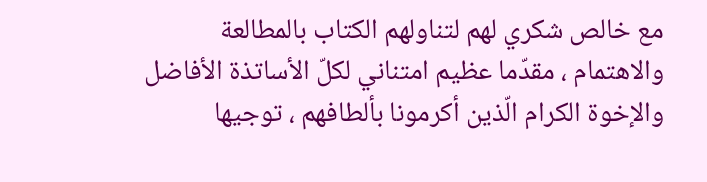مع خالص شكري لهم لتناولهم الكتاب بالمطالعة والاهتمام ، مقدّما عظيم امتناني لكلّ الأساتذة الأفاضل والإخوة الكرام الّذين أكرمونا بألطافهم ، توجيها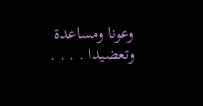وعونا ومساعدة وتعضيدا . . . .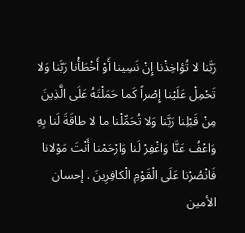رَبَّنا لا تُؤاخِذْنا إِنْ نَسِينا أَوْ أَخْطَأْنا رَبَّنا وَلا تَحْمِلْ عَلَيْنا إِصْراً كَما حَمَلْتَهُ عَلَى الَّذِينَ مِنْ قَبْلِنا رَبَّنا وَلا تُحَمِّلْنا ما لا طاقَةَ لَنا بِهِ وَاعْفُ عَنَّا وَاغْفِرْ لَنا وَارْحَمْنا أَنْتَ مَوْلانا فَانْصُرْنا عَلَى الْقَوْمِ الْكافِرِينَ . إحسان الأمين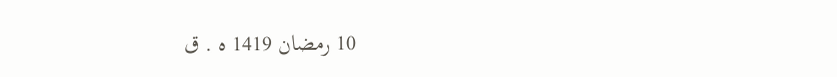10 رمضان 1419 ه . ق